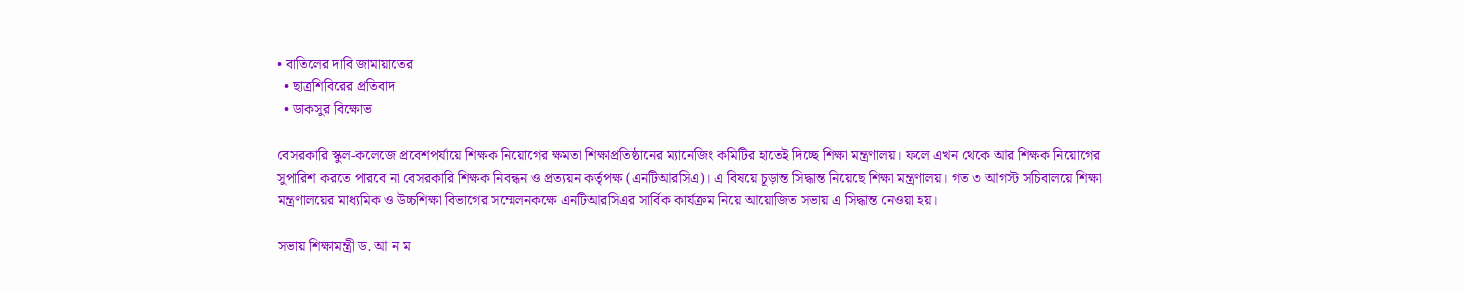• বাতিলের দাবি জামায়াতের
  • ছাত্রশিবিরের প্রতিবাদ
  • ডাকসুর বিক্ষোভ

বেসরকারি স্কুল-কলেজে প্রবেশপর্যায়ে শিক্ষক নিয়োগের ক্ষমতা শিক্ষাপ্রতিষ্ঠানের ম্যানেজিং কমিটির হাতেই দিচ্ছে শিক্ষা মন্ত্রণালয়। ফলে এখন থেকে আর শিক্ষক নিয়োগের সুপারিশ করতে পারবে না বেসরকারি শিক্ষক নিবন্ধন ও প্রত্যয়ন কর্তৃপক্ষ (এনটিআরসিএ)। এ বিষয়ে চূড়ান্ত সিদ্ধান্ত নিয়েছে শিক্ষা মন্ত্রণালয়। গত ৩ আগস্ট সচিবালয়ে শিক্ষা মন্ত্রণালয়ের মাধ্যমিক ও উচ্চশিক্ষা বিভাগের সম্মেলনকক্ষে এনটিআরসিএর সার্বিক কার্যক্রম নিয়ে আয়োজিত সভায় এ সিদ্ধান্ত নেওয়া হয়।

সভায় শিক্ষামন্ত্রী ড. আ ন ম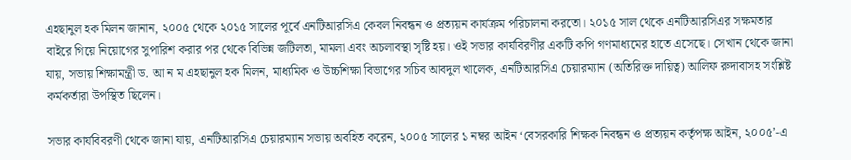এহছানুল হক মিলন জানান, ২০০৫ থেকে ২০১৫ সালের পূর্বে এনটিআরসিএ কেবল নিবন্ধন ও প্রত্যয়ন কার্যক্রম পরিচালনা করতো। ২০১৫ সাল থেকে এনটিআরসিএর সক্ষমতার বাইরে গিয়ে নিয়োগের সুপারিশ করার পর থেকে বিভিন্ন জটিলতা, মামলা এবং অচলাবস্থা সৃষ্টি হয়। ওই সভার কার্যবিরণীর একটি কপি গণমাধ্যমের হাতে এসেছে। সেখান থেকে জানা যায়, সভায় শিক্ষামন্ত্রী ড. আ ন ম এহছানুল হক মিলন, মাধ্যমিক ও উচ্চশিক্ষা বিভাগের সচিব আবদুল খালেক, এনটিআরসিএ চেয়ারম্যান (অতিরিক্ত দায়িত্ব) আলিফ রুদাবাসহ সংশ্লিষ্ট কর্মকর্তারা উপস্থিত ছিলেন।

সভার কার্যবিবরণী থেকে জানা যায়, এনটিআরসিএ চেয়ারম্যান সভায় অবহিত করেন, ২০০৫ সালের ১ নম্বর আইন ‘বেসরকারি শিক্ষক নিবন্ধন ও প্রত্যয়ন কর্তৃপক্ষ আইন, ২০০৫’-এ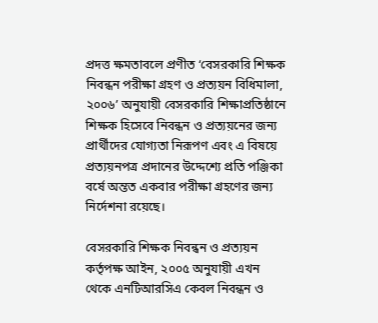প্রদত্ত ক্ষমতাবলে প্রণীত ‘বেসরকারি শিক্ষক নিবন্ধন পরীক্ষা গ্রহণ ও প্রত্যয়ন বিধিমালা, ২০০৬’ অনুযায়ী বেসরকারি শিক্ষাপ্রতিষ্ঠানে শিক্ষক হিসেবে নিবন্ধন ও প্রত্যয়নের জন্য প্রার্থীদের যোগ্যতা নিরূপণ এবং এ বিষয়ে প্রত্যয়নপত্র প্রদানের উদ্দেশ্যে প্রতি পঞ্জিকা বর্ষে অন্তত একবার পরীক্ষা গ্রহণের জন্য নির্দেশনা রয়েছে।

বেসরকারি শিক্ষক নিবন্ধন ও প্রত্যয়ন কর্তৃপক্ষ আইন, ২০০৫ অনুযায়ী এখন থেকে এনটিআরসিএ কেবল নিবন্ধন ও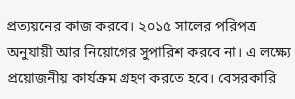প্রত্যয়নের কাজ করবে। ২০১৫ সালের পরিপত্র অনুযায়ী আর নিয়োগের সুপারিশ করবে না। এ লক্ষ্যে প্রয়োজনীয় কার্যক্রম গ্রহণ করতে হবে। বেসরকারি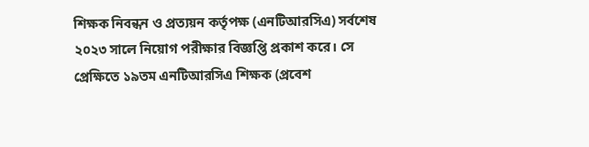শিক্ষক নিবন্ধন ও প্রত্যয়ন কর্তৃপক্ষ (এনটিআরসিএ) সর্বশেষ ২০২৩ সালে নিয়োগ পরীক্ষার বিজ্ঞপ্তি প্রকাশ করে। সে প্রেক্ষিতে ১৯তম এনটিআরসিএ শিক্ষক (প্রবেশ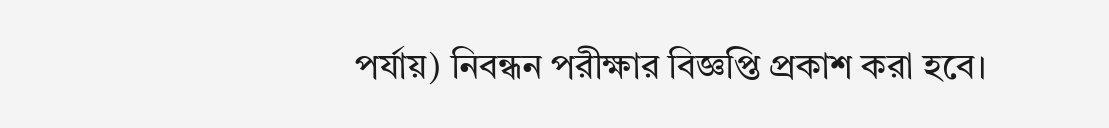পর্যায়) নিবন্ধন পরীক্ষার বিজ্ঞপ্তি প্রকাশ করা হবে।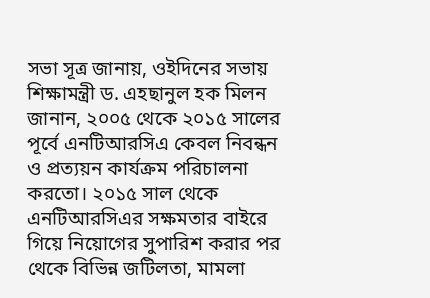সভা সূত্র জানায়, ওইদিনের সভায় শিক্ষামন্ত্রী ড. এহছানুল হক মিলন জানান, ২০০৫ থেকে ২০১৫ সালের পূর্বে এনটিআরসিএ কেবল নিবন্ধন ও প্রত্যয়ন কার্যক্রম পরিচালনা করতো। ২০১৫ সাল থেকে এনটিআরসিএর সক্ষমতার বাইরে গিয়ে নিয়োগের সুপারিশ করার পর থেকে বিভিন্ন জটিলতা, মামলা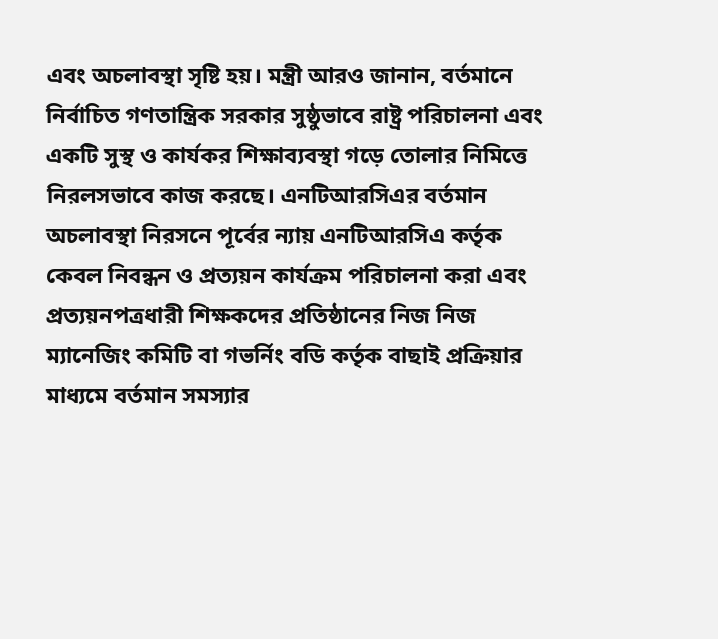এবং অচলাবস্থা সৃষ্টি হয়। মন্ত্রী আরও জানান, বর্তমানে নির্বাচিত গণতান্ত্রিক সরকার সুষ্ঠুভাবে রাষ্ট্র পরিচালনা এবং একটি সুস্থ ও কার্যকর শিক্ষাব্যবস্থা গড়ে তোলার নিমিত্তে নিরলসভাবে কাজ করছে। এনটিআরসিএর বর্তমান অচলাবস্থা নিরসনে পূর্বের ন্যায় এনটিআরসিএ কর্তৃক কেবল নিবন্ধন ও প্রত্যয়ন কার্যক্রম পরিচালনা করা এবং প্রত্যয়নপত্রধারী শিক্ষকদের প্রতিষ্ঠানের নিজ নিজ ম্যানেজিং কমিটি বা গভর্নিং বডি কর্তৃক বাছাই প্রক্রিয়ার মাধ্যমে বর্তমান সমস্যার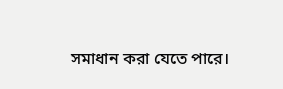সমাধান করা যেতে পারে।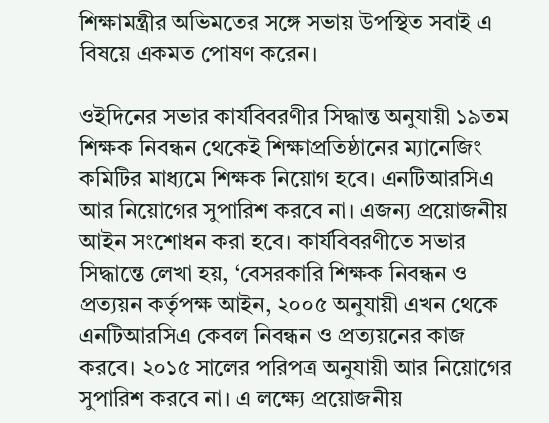শিক্ষামন্ত্রীর অভিমতের সঙ্গে সভায় উপস্থিত সবাই এ বিষয়ে একমত পোষণ করেন।

ওইদিনের সভার কার্যবিবরণীর সিদ্ধান্ত অনুযায়ী ১৯তম শিক্ষক নিবন্ধন থেকেই শিক্ষাপ্রতিষ্ঠানের ম্যানেজিং কমিটির মাধ্যমে শিক্ষক নিয়োগ হবে। এনটিআরসিএ আর নিয়োগের সুপারিশ করবে না। এজন্য প্রয়োজনীয় আইন সংশোধন করা হবে। কার্যবিবরণীতে সভার সিদ্ধান্তে লেখা হয়, ‘বেসরকারি শিক্ষক নিবন্ধন ও প্রত্যয়ন কর্তৃপক্ষ আইন, ২০০৫ অনুযায়ী এখন থেকে এনটিআরসিএ কেবল নিবন্ধন ও প্রত্যয়নের কাজ করবে। ২০১৫ সালের পরিপত্র অনুযায়ী আর নিয়োগের সুপারিশ করবে না। এ লক্ষ্যে প্রয়োজনীয়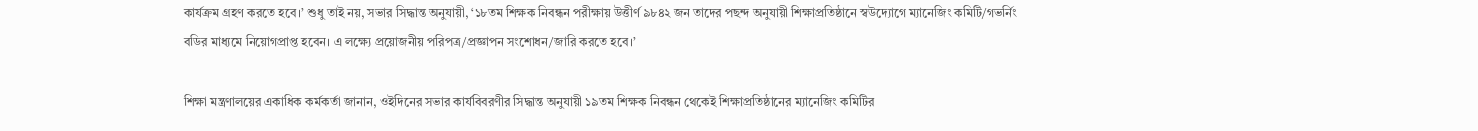কার্যক্রম গ্রহণ করতে হবে।’ শুধু তাই নয়, সভার সিদ্ধান্ত অনুযায়ী, ‘১৮তম শিক্ষক নিবন্ধন পরীক্ষায় উত্তীর্ণ ৯৮৪২ জন তাদের পছন্দ অনুযায়ী শিক্ষাপ্রতিষ্ঠানে স্বউদ্যোগে ম্যানেজিং কমিটি/গভর্নিং বডির মাধ্যমে নিয়োগপ্রাপ্ত হবেন। এ লক্ষ্যে প্রয়োজনীয় পরিপত্র/প্রজ্ঞাপন সংশোধন/জারি করতে হবে।’

শিক্ষা মন্ত্রণালয়ের একাধিক কর্মকর্তা জানান, ওইদিনের সভার কার্যবিবরণীর সিদ্ধান্ত অনুযায়ী ১৯তম শিক্ষক নিবন্ধন থেকেই শিক্ষাপ্রতিষ্ঠানের ম্যানেজিং কমিটির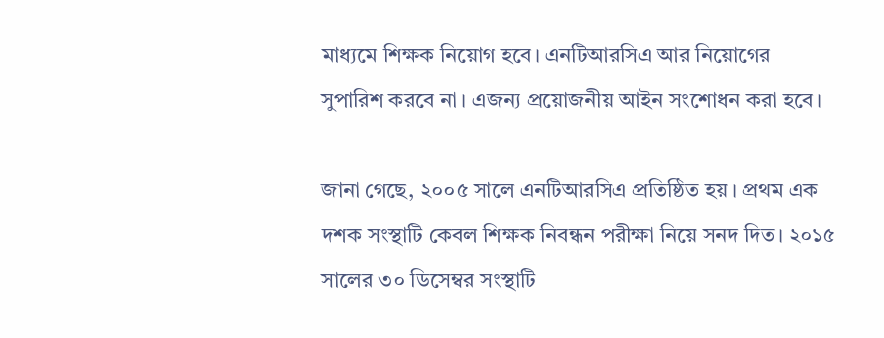মাধ্যমে শিক্ষক নিয়োগ হবে। এনটিআরসিএ আর নিয়োগের সুপারিশ করবে না। এজন্য প্রয়োজনীয় আইন সংশোধন করা হবে।

জানা গেছে, ২০০৫ সালে এনটিআরসিএ প্রতিষ্ঠিত হয়। প্রথম এক দশক সংস্থাটি কেবল শিক্ষক নিবন্ধন পরীক্ষা নিয়ে সনদ দিত। ২০১৫ সালের ৩০ ডিসেম্বর সংস্থাটি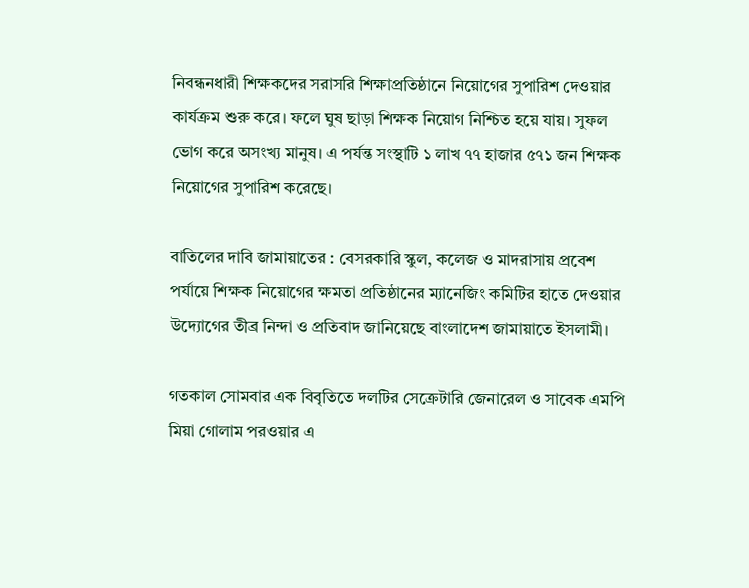নিবন্ধনধারী শিক্ষকদের সরাসরি শিক্ষাপ্রতিষ্ঠানে নিয়োগের সুপারিশ দেওয়ার কার্যক্রম শুরু করে। ফলে ঘুষ ছাড়া শিক্ষক নিয়োগ নিশ্চিত হয়ে যায়। সুফল ভোগ করে অসংখ্য মানুষ। এ পর্যন্ত সংস্থাটি ১ লাখ ৭৭ হাজার ৫৭১ জন শিক্ষক নিয়োগের সুপারিশ করেছে।

বাতিলের দাবি জামায়াতের : বেসরকারি স্কুল, কলেজ ও মাদরাসায় প্রবেশ পর্যায়ে শিক্ষক নিয়োগের ক্ষমতা প্রতিষ্ঠানের ম্যানেজিং কমিটির হাতে দেওয়ার উদ্যোগের তীব্র নিন্দা ও প্রতিবাদ জানিয়েছে বাংলাদেশ জামায়াতে ইসলামী।

গতকাল সোমবার এক বিবৃতিতে দলটির সেক্রেটারি জেনারেল ও সাবেক এমপি মিয়া গোলাম পরওয়ার এ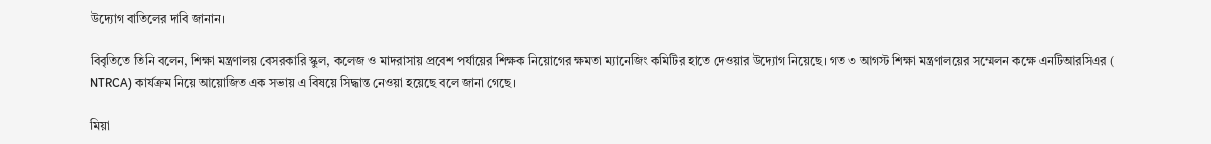উদ্যোগ বাতিলের দাবি জানান।

বিবৃতিতে তিনি বলেন, শিক্ষা মন্ত্রণালয় বেসরকারি স্কুল, কলেজ ও মাদরাসায় প্রবেশ পর্যায়ের শিক্ষক নিয়োগের ক্ষমতা ম্যানেজিং কমিটির হাতে দেওয়ার উদ্যোগ নিয়েছে। গত ৩ আগস্ট শিক্ষা মন্ত্রণালয়ের সম্মেলন কক্ষে এনটিআরসিএর ( NTRCA) কার্যক্রম নিয়ে আয়োজিত এক সভায় এ বিষয়ে সিদ্ধান্ত নেওয়া হয়েছে বলে জানা গেছে।

মিয়া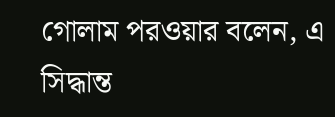গোলাম পরওয়ার বলেন, এ সিদ্ধান্ত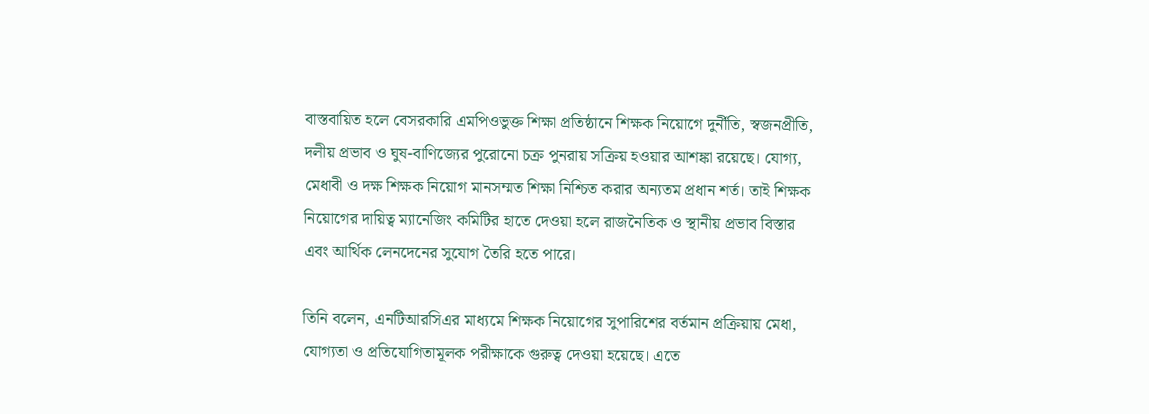বাস্তবায়িত হলে বেসরকারি এমপিওভুক্ত শিক্ষা প্রতিষ্ঠানে শিক্ষক নিয়োগে দুর্নীতি, স্বজনপ্রীতি, দলীয় প্রভাব ও ঘুষ-বাণিজ্যের পুরোনো চক্র পুনরায় সক্রিয় হওয়ার আশঙ্কা রয়েছে। যোগ্য, মেধাবী ও দক্ষ শিক্ষক নিয়োগ মানসম্মত শিক্ষা নিশ্চিত করার অন্যতম প্রধান শর্ত। তাই শিক্ষক নিয়োগের দায়িত্ব ম্যানেজিং কমিটির হাতে দেওয়া হলে রাজনৈতিক ও স্থানীয় প্রভাব বিস্তার এবং আর্থিক লেনদেনের সুযোগ তৈরি হতে পারে।

তিনি বলেন, এনটিআরসিএর মাধ্যমে শিক্ষক নিয়োগের সুপারিশের বর্তমান প্রক্রিয়ায় মেধা, যোগ্যতা ও প্রতিযোগিতামূলক পরীক্ষাকে গুরুত্ব দেওয়া হয়েছে। এতে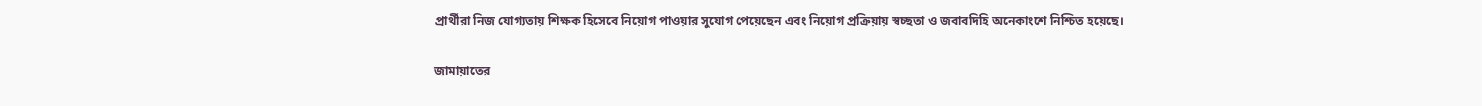প্রার্থীরা নিজ যোগ্যতায় শিক্ষক হিসেবে নিয়োগ পাওয়ার সুযোগ পেয়েছেন এবং নিয়োগ প্রক্রিয়ায় স্বচ্ছতা ও জবাবদিহি অনেকাংশে নিশ্চিত হয়েছে।

জামায়াতের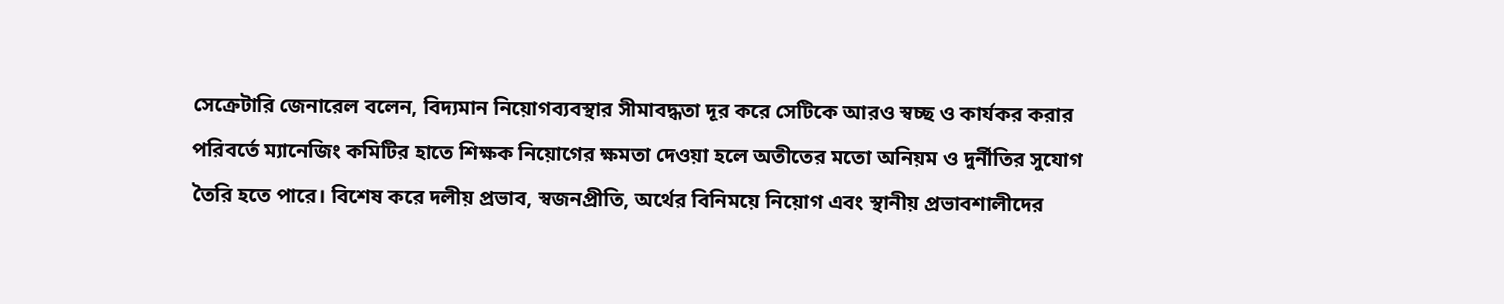সেক্রেটারি জেনারেল বলেন, বিদ্যমান নিয়োগব্যবস্থার সীমাবদ্ধতা দূর করে সেটিকে আরও স্বচ্ছ ও কার্যকর করার পরিবর্তে ম্যানেজিং কমিটির হাতে শিক্ষক নিয়োগের ক্ষমতা দেওয়া হলে অতীতের মতো অনিয়ম ও দুর্নীতির সুযোগ তৈরি হতে পারে। বিশেষ করে দলীয় প্রভাব, স্বজনপ্রীতি, অর্থের বিনিময়ে নিয়োগ এবং স্থানীয় প্রভাবশালীদের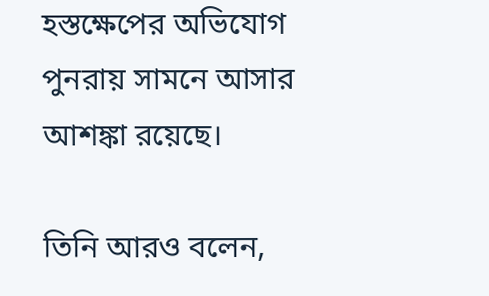হস্তক্ষেপের অভিযোগ পুনরায় সামনে আসার আশঙ্কা রয়েছে।

তিনি আরও বলেন,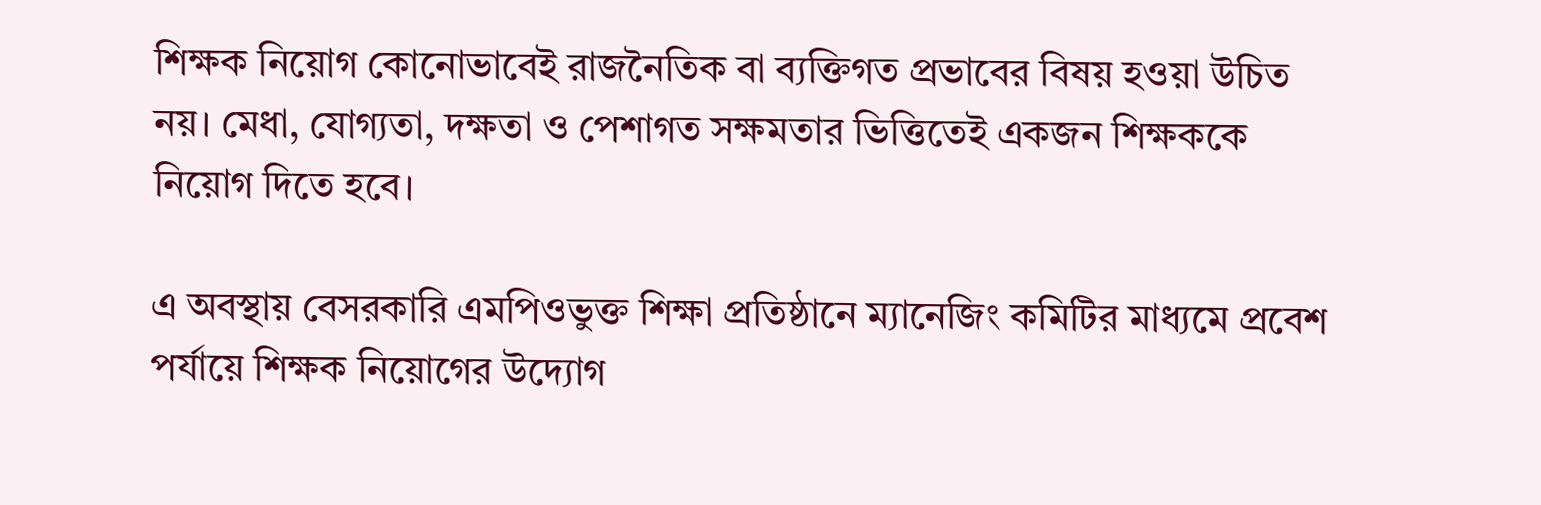শিক্ষক নিয়োগ কোনোভাবেই রাজনৈতিক বা ব্যক্তিগত প্রভাবের বিষয় হওয়া উচিত নয়। মেধা, যোগ্যতা, দক্ষতা ও পেশাগত সক্ষমতার ভিত্তিতেই একজন শিক্ষককে নিয়োগ দিতে হবে।

এ অবস্থায় বেসরকারি এমপিওভুক্ত শিক্ষা প্রতিষ্ঠানে ম্যানেজিং কমিটির মাধ্যমে প্রবেশ পর্যায়ে শিক্ষক নিয়োগের উদ্যোগ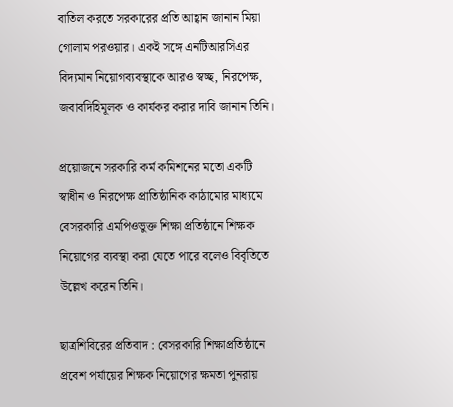বাতিল করতে সরকারের প্রতি আহ্বান জানান মিয়া গোলাম পরওয়ার। একই সঙ্গে এনটিআরসিএর বিদ্যমান নিয়োগব্যবস্থাকে আরও স্বচ্ছ, নিরপেক্ষ, জবাবদিহিমূলক ও কার্যকর করার দাবি জানান তিনি।

প্রয়োজনে সরকারি কর্ম কমিশনের মতো একটি স্বাধীন ও নিরপেক্ষ প্রাতিষ্ঠানিক কাঠামোর মাধ্যমে বেসরকারি এমপিওভুক্ত শিক্ষা প্রতিষ্ঠানে শিক্ষক নিয়োগের ব্যবস্থা করা যেতে পারে বলেও বিবৃতিতে উল্লেখ করেন তিনি।

ছাত্রশিবিরের প্রতিবাদ : বেসরকারি শিক্ষাপ্রতিষ্ঠানে প্রবেশ পর্যায়ের শিক্ষক নিয়োগের ক্ষমতা পুনরায়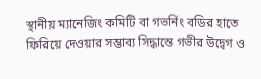স্থানীয় ম্যানেজিং কমিটি বা গভর্নিং বডির হাতে ফিরিয়ে দেওয়ার সম্ভাব্য সিদ্ধান্তে গভীর উদ্বেগ ও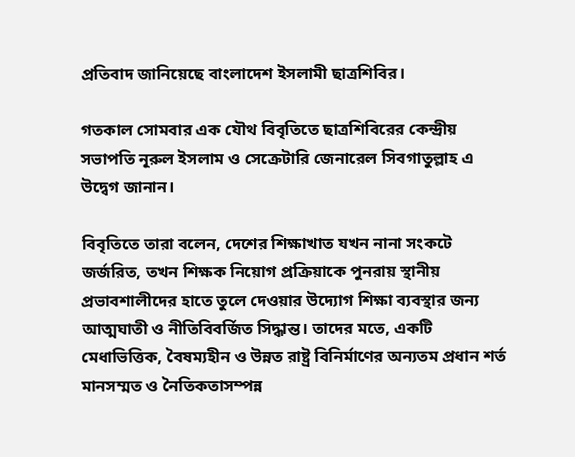প্রতিবাদ জানিয়েছে বাংলাদেশ ইসলামী ছাত্রশিবির।

গতকাল সোমবার এক যৌথ বিবৃতিতে ছাত্রশিবিরের কেন্দ্রীয় সভাপতি নূরুল ইসলাম ও সেক্রেটারি জেনারেল সিবগাতুল্লাহ এ উদ্বেগ জানান।

বিবৃতিতে তারা বলেন, দেশের শিক্ষাখাত যখন নানা সংকটে জর্জরিত, তখন শিক্ষক নিয়োগ প্রক্রিয়াকে পুনরায় স্থানীয় প্রভাবশালীদের হাতে তুলে দেওয়ার উদ্যোগ শিক্ষা ব্যবস্থার জন্য আত্মঘাতী ও নীতিবিবর্জিত সিদ্ধান্ত। তাদের মতে, একটি মেধাভিত্তিক, বৈষম্যহীন ও উন্নত রাষ্ট্র বিনির্মাণের অন্যতম প্রধান শর্ত মানসম্মত ও নৈতিকতাসম্পন্ন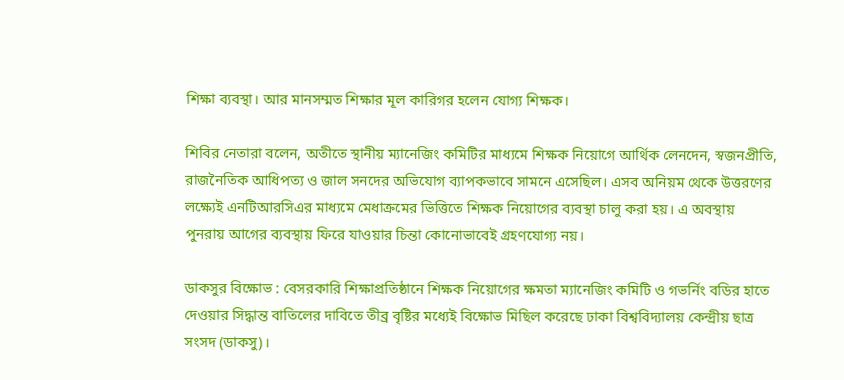শিক্ষা ব্যবস্থা। আর মানসম্মত শিক্ষার মূল কারিগর হলেন যোগ্য শিক্ষক।

শিবির নেতারা বলেন, অতীতে স্থানীয় ম্যানেজিং কমিটির মাধ্যমে শিক্ষক নিয়োগে আর্থিক লেনদেন, স্বজনপ্রীতি, রাজনৈতিক আধিপত্য ও জাল সনদের অভিযোগ ব্যাপকভাবে সামনে এসেছিল। এসব অনিয়ম থেকে উত্তরণের লক্ষ্যেই এনটিআরসিএর মাধ্যমে মেধাক্রমের ভিত্তিতে শিক্ষক নিয়োগের ব্যবস্থা চালু করা হয়। এ অবস্থায় পুনরায় আগের ব্যবস্থায় ফিরে যাওয়ার চিন্তা কোনোভাবেই গ্রহণযোগ্য নয়।

ডাকসুর বিক্ষোভ : বেসরকারি শিক্ষাপ্রতিষ্ঠানে শিক্ষক নিয়োগের ক্ষমতা ম্যানেজিং কমিটি ও গভর্নিং বডির হাতে দেওয়ার সিদ্ধান্ত বাতিলের দাবিতে তীব্র বৃষ্টির মধ্যেই বিক্ষোভ মিছিল করেছে ঢাকা বিশ্ববিদ্যালয় কেন্দ্রীয় ছাত্র সংসদ (ডাকসু)।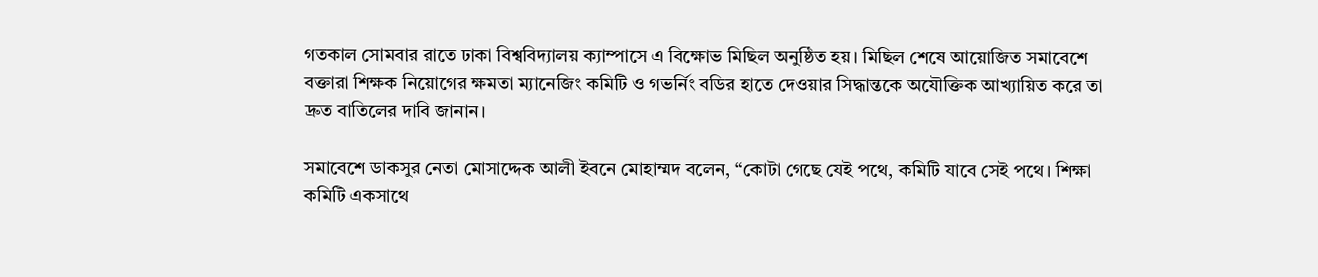গতকাল সোমবার রাতে ঢাকা বিশ্ববিদ্যালয় ক্যাম্পাসে এ বিক্ষোভ মিছিল অনুষ্ঠিত হয়। মিছিল শেষে আয়োজিত সমাবেশে বক্তারা শিক্ষক নিয়োগের ক্ষমতা ম্যানেজিং কমিটি ও গভর্নিং বডির হাতে দেওয়ার সিদ্ধান্তকে অযৌক্তিক আখ্যায়িত করে তা দ্রুত বাতিলের দাবি জানান।

সমাবেশে ডাকসুর নেতা মোসাদ্দেক আলী ইবনে মোহাম্মদ বলেন, “কোটা গেছে যেই পথে, কমিটি যাবে সেই পথে। শিক্ষা কমিটি একসাথে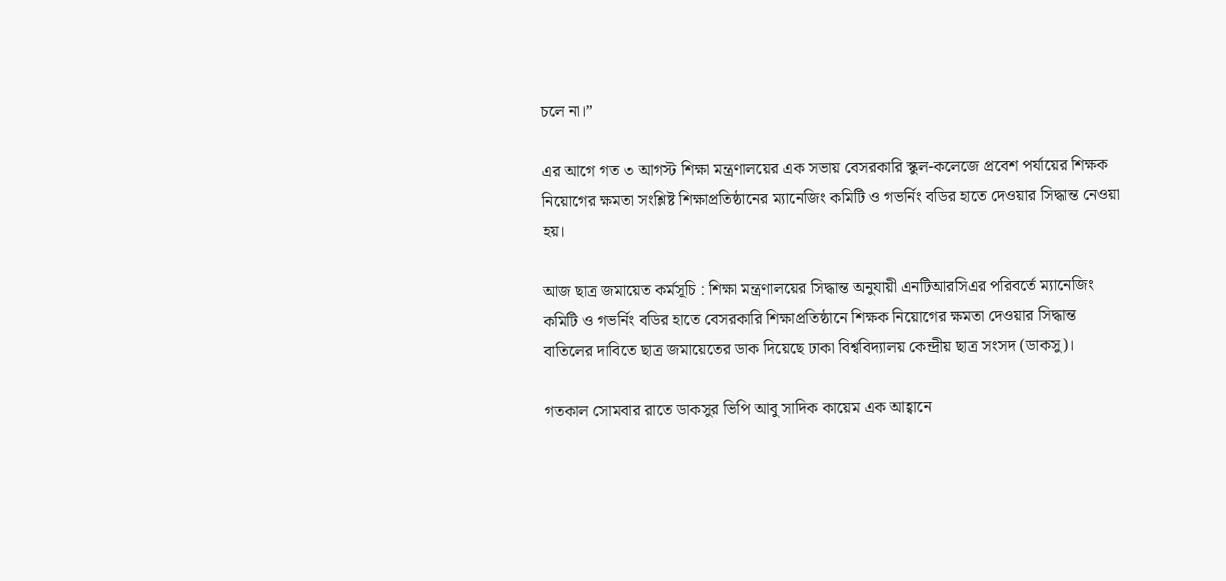চলে না।”

এর আগে গত ৩ আগস্ট শিক্ষা মন্ত্রণালয়ের এক সভায় বেসরকারি স্কুল-কলেজে প্রবেশ পর্যায়ের শিক্ষক নিয়োগের ক্ষমতা সংশ্লিষ্ট শিক্ষাপ্রতিষ্ঠানের ম্যানেজিং কমিটি ও গভর্নিং বডির হাতে দেওয়ার সিদ্ধান্ত নেওয়া হয়।

আজ ছাত্র জমায়েত কর্মসূচি : শিক্ষা মন্ত্রণালয়ের সিদ্ধান্ত অনুযায়ী এনটিআরসিএর পরিবর্তে ম্যানেজিং কমিটি ও গভর্নিং বডির হাতে বেসরকারি শিক্ষাপ্রতিষ্ঠানে শিক্ষক নিয়োগের ক্ষমতা দেওয়ার সিদ্ধান্ত বাতিলের দাবিতে ছাত্র জমায়েতের ডাক দিয়েছে ঢাকা বিশ্ববিদ্যালয় কেন্দ্রীয় ছাত্র সংসদ (ডাকসু)।

গতকাল সোমবার রাতে ডাকসুর ভিপি আবু সাদিক কায়েম এক আহ্বানে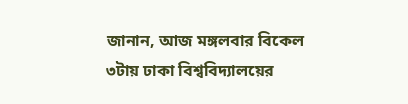জানান, আজ মঙ্গলবার বিকেল ৩টায় ঢাকা বিশ্ববিদ্যালয়ের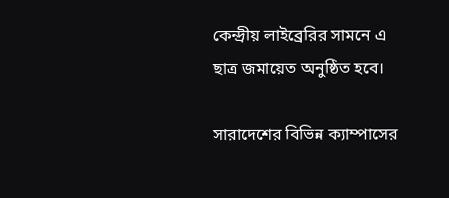কেন্দ্রীয় লাইব্রেরির সামনে এ ছাত্র জমায়েত অনুষ্ঠিত হবে।

সারাদেশের বিভিন্ন ক্যাম্পাসের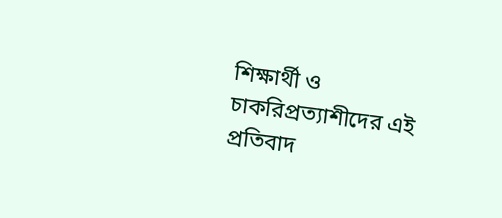শিক্ষার্থী ও চাকরিপ্রত্যাশীদের এই প্রতিবাদ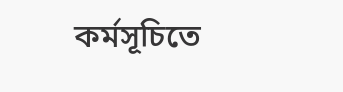কর্মসূচিতে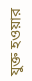যুক্ত হওয়ার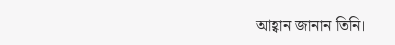আহ্বান জানান তিনি।